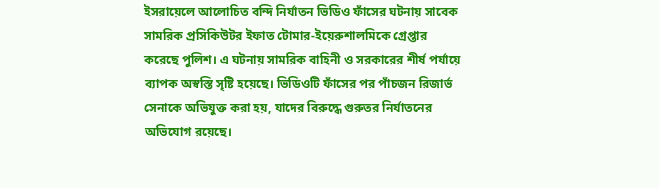ইসরায়েলে আলোচিত বন্দি নির্যাতন ভিডিও ফাঁসের ঘটনায় সাবেক সামরিক প্রসিকিউটর ইফাত টোমার-ইয়েরুশালমিকে গ্রেপ্তার করেছে পুলিশ। এ ঘটনায় সামরিক বাহিনী ও সরকারের শীর্ষ পর্যায়ে ব্যাপক অস্বস্তি সৃষ্টি হয়েছে। ভিডিওটি ফাঁসের পর পাঁচজন রিজার্ভ সেনাকে অভিযুক্ত করা হয়, যাদের বিরুদ্ধে গুরুতর নির্যাতনের অভিযোগ রয়েছে।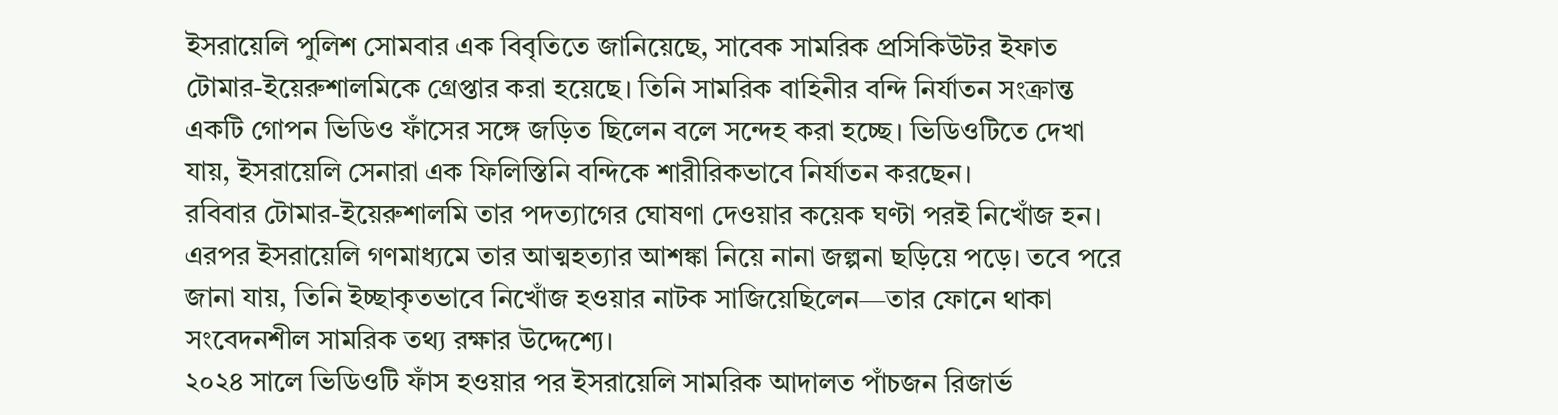ইসরায়েলি পুলিশ সোমবার এক বিবৃতিতে জানিয়েছে, সাবেক সামরিক প্রসিকিউটর ইফাত টোমার-ইয়েরুশালমিকে গ্রেপ্তার করা হয়েছে। তিনি সামরিক বাহিনীর বন্দি নির্যাতন সংক্রান্ত একটি গোপন ভিডিও ফাঁসের সঙ্গে জড়িত ছিলেন বলে সন্দেহ করা হচ্ছে। ভিডিওটিতে দেখা যায়, ইসরায়েলি সেনারা এক ফিলিস্তিনি বন্দিকে শারীরিকভাবে নির্যাতন করছেন।
রবিবার টোমার-ইয়েরুশালমি তার পদত্যাগের ঘোষণা দেওয়ার কয়েক ঘণ্টা পরই নিখোঁজ হন। এরপর ইসরায়েলি গণমাধ্যমে তার আত্মহত্যার আশঙ্কা নিয়ে নানা জল্পনা ছড়িয়ে পড়ে। তবে পরে জানা যায়, তিনি ইচ্ছাকৃতভাবে নিখোঁজ হওয়ার নাটক সাজিয়েছিলেন—তার ফোনে থাকা সংবেদনশীল সামরিক তথ্য রক্ষার উদ্দেশ্যে।
২০২৪ সালে ভিডিওটি ফাঁস হওয়ার পর ইসরায়েলি সামরিক আদালত পাঁচজন রিজার্ভ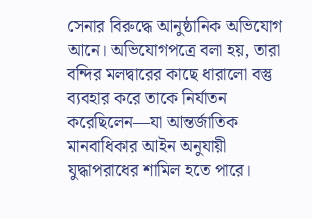সেনার বিরুদ্ধে আনুষ্ঠানিক অভিযোগ আনে। অভিযোগপত্রে বলা হয়, তারা বন্দির মলদ্বারের কাছে ধারালো বস্তু ব্যবহার করে তাকে নির্যাতন করেছিলেন—যা আন্তর্জাতিক মানবাধিকার আইন অনুযায়ী যুদ্ধাপরাধের শামিল হতে পারে।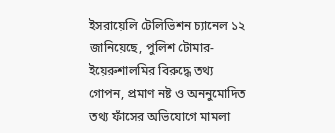ইসরায়েলি টেলিভিশন চ্যানেল ১২ জানিয়েছে, পুলিশ টোমার-ইয়েরুশালমির বিরুদ্ধে তথ্য গোপন, প্রমাণ নষ্ট ও অননুমোদিত তথ্য ফাঁসের অভিযোগে মামলা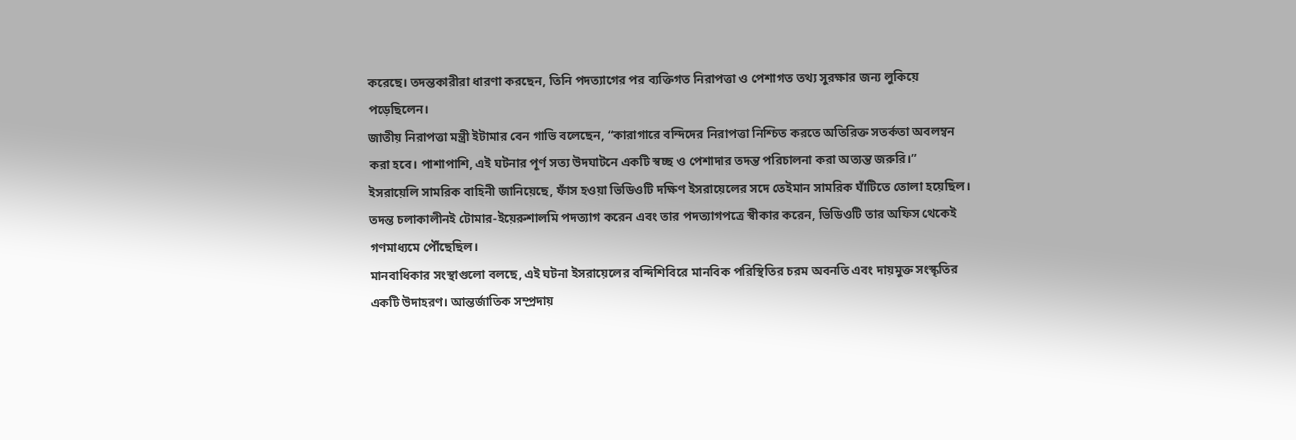করেছে। তদন্তকারীরা ধারণা করছেন, তিনি পদত্যাগের পর ব্যক্তিগত নিরাপত্তা ও পেশাগত তথ্য সুরক্ষার জন্য লুকিয়ে পড়েছিলেন।
জাতীয় নিরাপত্তা মন্ত্রী ইটামার বেন গাভি বলেছেন, “কারাগারে বন্দিদের নিরাপত্তা নিশ্চিত করতে অতিরিক্ত সতর্কতা অবলম্বন করা হবে। পাশাপাশি, এই ঘটনার পূর্ণ সত্য উদঘাটনে একটি স্বচ্ছ ও পেশাদার তদন্ত পরিচালনা করা অত্যন্ত জরুরি।”
ইসরায়েলি সামরিক বাহিনী জানিয়েছে, ফাঁস হওয়া ভিডিওটি দক্ষিণ ইসরায়েলের সদে তেইমান সামরিক ঘাঁটিতে তোলা হয়েছিল। তদন্ত চলাকালীনই টোমার-ইয়েরুশালমি পদত্যাগ করেন এবং তার পদত্যাগপত্রে স্বীকার করেন, ভিডিওটি তার অফিস থেকেই গণমাধ্যমে পৌঁছেছিল।
মানবাধিকার সংস্থাগুলো বলছে, এই ঘটনা ইসরায়েলের বন্দিশিবিরে মানবিক পরিস্থিতির চরম অবনতি এবং দায়মুক্ত সংস্কৃতির একটি উদাহরণ। আন্তর্জাতিক সম্প্রদায়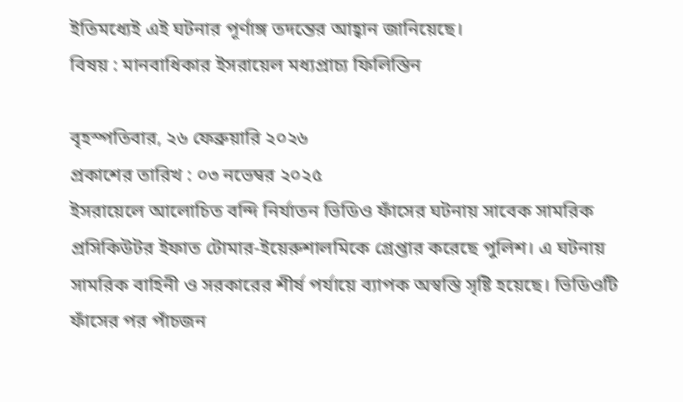ইতিমধ্যেই এই ঘটনার পূর্ণাঙ্গ তদন্তের আহ্বান জানিয়েছে।
বিষয় : মানবাধিকার ইসরায়েল মধ্যপ্রাচ্য ফিলিস্তিন

বৃহস্পতিবার, ২৬ ফেব্রুয়ারি ২০২৬
প্রকাশের তারিখ : ০৩ নভেম্বর ২০২৫
ইসরায়েলে আলোচিত বন্দি নির্যাতন ভিডিও ফাঁসের ঘটনায় সাবেক সামরিক প্রসিকিউটর ইফাত টোমার-ইয়েরুশালমিকে গ্রেপ্তার করেছে পুলিশ। এ ঘটনায় সামরিক বাহিনী ও সরকারের শীর্ষ পর্যায়ে ব্যাপক অস্বস্তি সৃষ্টি হয়েছে। ভিডিওটি ফাঁসের পর পাঁচজন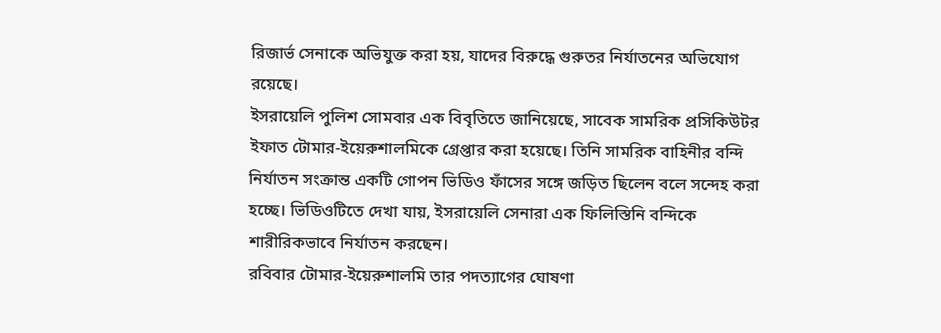রিজার্ভ সেনাকে অভিযুক্ত করা হয়, যাদের বিরুদ্ধে গুরুতর নির্যাতনের অভিযোগ রয়েছে।
ইসরায়েলি পুলিশ সোমবার এক বিবৃতিতে জানিয়েছে, সাবেক সামরিক প্রসিকিউটর ইফাত টোমার-ইয়েরুশালমিকে গ্রেপ্তার করা হয়েছে। তিনি সামরিক বাহিনীর বন্দি নির্যাতন সংক্রান্ত একটি গোপন ভিডিও ফাঁসের সঙ্গে জড়িত ছিলেন বলে সন্দেহ করা হচ্ছে। ভিডিওটিতে দেখা যায়, ইসরায়েলি সেনারা এক ফিলিস্তিনি বন্দিকে শারীরিকভাবে নির্যাতন করছেন।
রবিবার টোমার-ইয়েরুশালমি তার পদত্যাগের ঘোষণা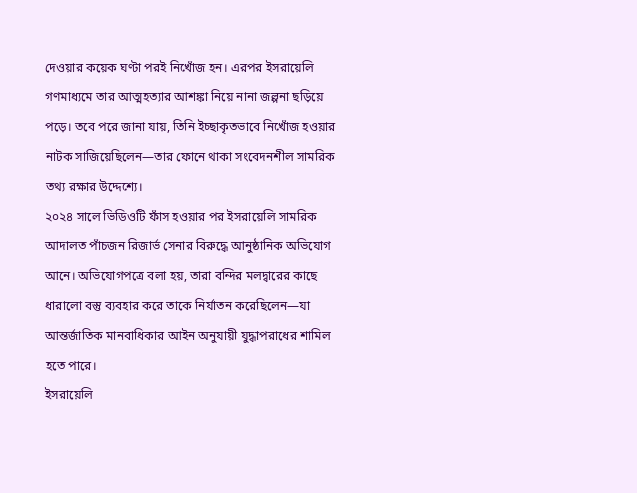দেওয়ার কয়েক ঘণ্টা পরই নিখোঁজ হন। এরপর ইসরায়েলি গণমাধ্যমে তার আত্মহত্যার আশঙ্কা নিয়ে নানা জল্পনা ছড়িয়ে পড়ে। তবে পরে জানা যায়, তিনি ইচ্ছাকৃতভাবে নিখোঁজ হওয়ার নাটক সাজিয়েছিলেন—তার ফোনে থাকা সংবেদনশীল সামরিক তথ্য রক্ষার উদ্দেশ্যে।
২০২৪ সালে ভিডিওটি ফাঁস হওয়ার পর ইসরায়েলি সামরিক আদালত পাঁচজন রিজার্ভ সেনার বিরুদ্ধে আনুষ্ঠানিক অভিযোগ আনে। অভিযোগপত্রে বলা হয়, তারা বন্দির মলদ্বারের কাছে ধারালো বস্তু ব্যবহার করে তাকে নির্যাতন করেছিলেন—যা আন্তর্জাতিক মানবাধিকার আইন অনুযায়ী যুদ্ধাপরাধের শামিল হতে পারে।
ইসরায়েলি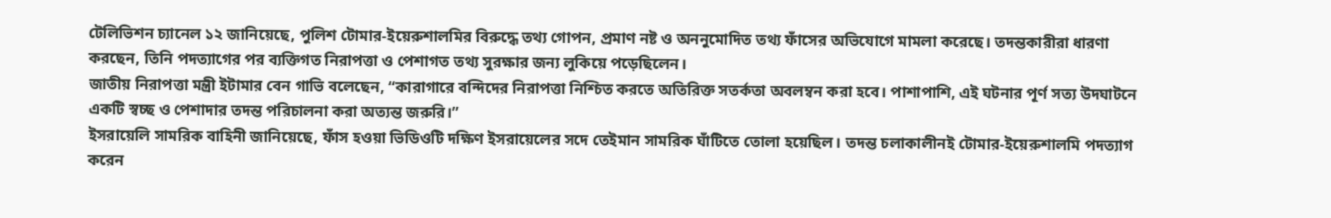টেলিভিশন চ্যানেল ১২ জানিয়েছে, পুলিশ টোমার-ইয়েরুশালমির বিরুদ্ধে তথ্য গোপন, প্রমাণ নষ্ট ও অননুমোদিত তথ্য ফাঁসের অভিযোগে মামলা করেছে। তদন্তকারীরা ধারণা করছেন, তিনি পদত্যাগের পর ব্যক্তিগত নিরাপত্তা ও পেশাগত তথ্য সুরক্ষার জন্য লুকিয়ে পড়েছিলেন।
জাতীয় নিরাপত্তা মন্ত্রী ইটামার বেন গাভি বলেছেন, “কারাগারে বন্দিদের নিরাপত্তা নিশ্চিত করতে অতিরিক্ত সতর্কতা অবলম্বন করা হবে। পাশাপাশি, এই ঘটনার পূর্ণ সত্য উদঘাটনে একটি স্বচ্ছ ও পেশাদার তদন্ত পরিচালনা করা অত্যন্ত জরুরি।”
ইসরায়েলি সামরিক বাহিনী জানিয়েছে, ফাঁস হওয়া ভিডিওটি দক্ষিণ ইসরায়েলের সদে তেইমান সামরিক ঘাঁটিতে তোলা হয়েছিল। তদন্ত চলাকালীনই টোমার-ইয়েরুশালমি পদত্যাগ করেন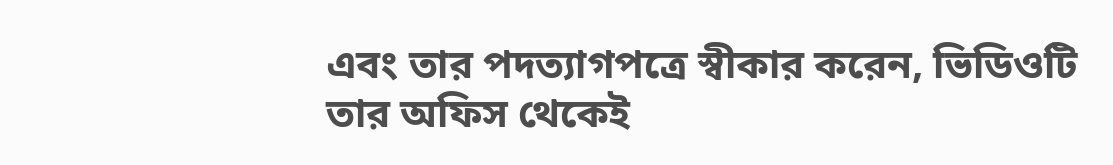এবং তার পদত্যাগপত্রে স্বীকার করেন, ভিডিওটি তার অফিস থেকেই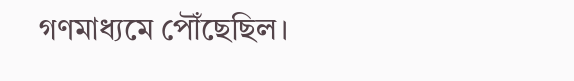গণমাধ্যমে পৌঁছেছিল।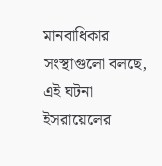মানবাধিকার সংস্থাগুলো বলছে, এই ঘটনা ইসরায়েলের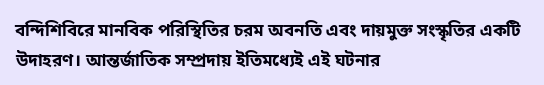বন্দিশিবিরে মানবিক পরিস্থিতির চরম অবনতি এবং দায়মুক্ত সংস্কৃতির একটি উদাহরণ। আন্তর্জাতিক সম্প্রদায় ইতিমধ্যেই এই ঘটনার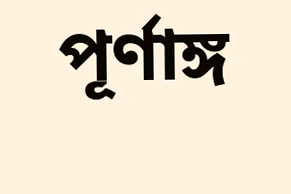পূর্ণাঙ্গ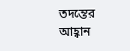তদন্তের আহ্বান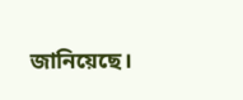জানিয়েছে।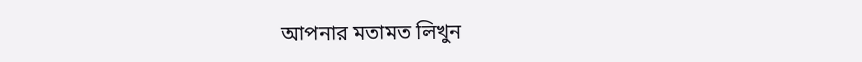আপনার মতামত লিখুন